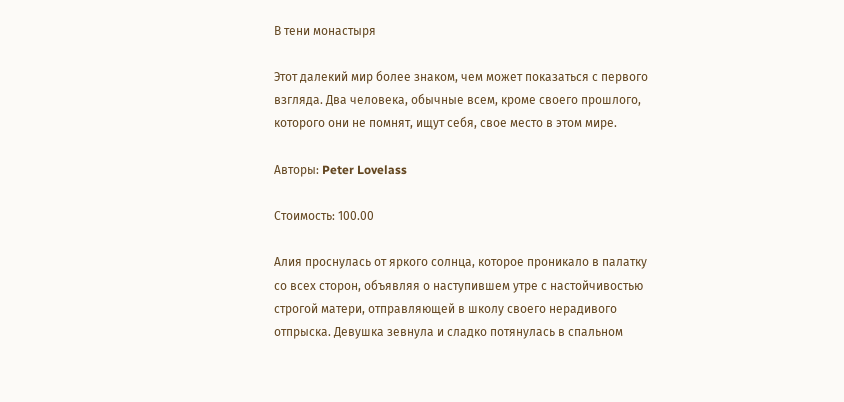В тени монастыря

Этот далекий мир более знаком, чем может показаться с первого взгляда. Два человека, обычные всем, кроме своего прошлого, которого они не помнят, ищут себя, свое место в этом мире.

Авторы: Peter Lovelass

Стоимость: 100.00

Алия проснулась от яркого солнца, которое проникало в палатку со всех сторон, объявляя о наступившем утре с настойчивостью строгой матери, отправляющей в школу своего нерадивого отпрыска. Девушка зевнула и сладко потянулась в спальном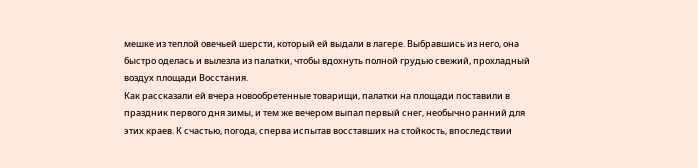мешке из теплой овечьей шерсти, который ей выдали в лагере. Выбравшись из него, она быстро оделась и вылезла из палатки, чтобы вдохнуть полной грудью свежий, прохладный воздух площади Восстания.
Как рассказали ей вчера новообретенные товарищи, палатки на площади поставили в праздник первого дня зимы, и тем же вечером выпал первый снег, необычно ранний для этих краев. К счастью, погода, сперва испытав восставших на стойкость, впоследствии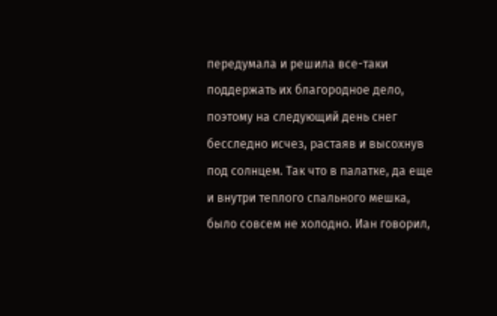передумала и решила все-таки поддержать их благородное дело, поэтому на следующий день снег бесследно исчез, растаяв и высохнув под солнцем. Так что в палатке, да еще и внутри теплого спального мешка, было совсем не холодно. Иан говорил,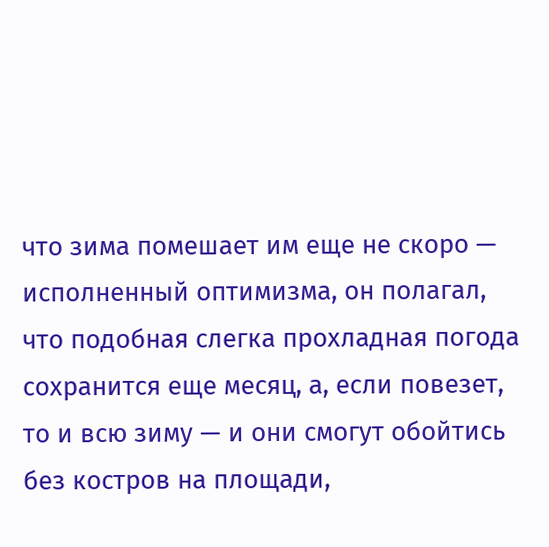что зима помешает им еще не скоро — исполненный оптимизма, он полагал, что подобная слегка прохладная погода сохранится еще месяц, а, если повезет, то и всю зиму — и они смогут обойтись без костров на площади,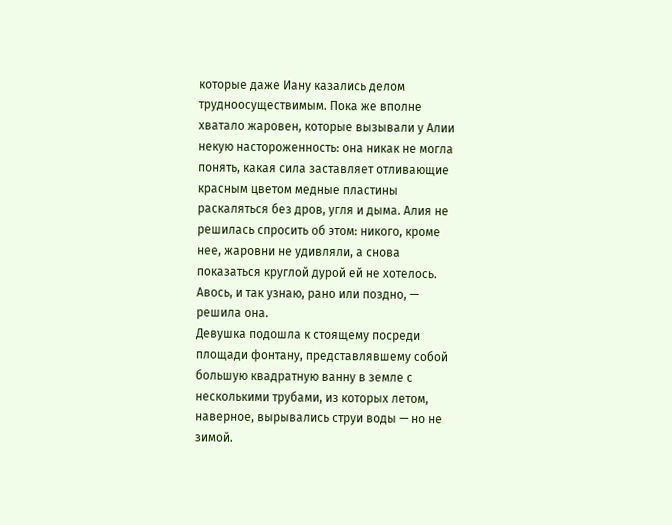которые даже Иану казались делом трудноосуществимым. Пока же вполне хватало жаровен, которые вызывали у Алии некую настороженность: она никак не могла понять, какая сила заставляет отливающие красным цветом медные пластины раскаляться без дров, угля и дыма. Алия не решилась спросить об этом: никого, кроме нее, жаровни не удивляли, а снова показаться круглой дурой ей не хотелось. Авось, и так узнаю, рано или поздно, — решила она.
Девушка подошла к стоящему посреди площади фонтану, представлявшему собой большую квадратную ванну в земле с несколькими трубами, из которых летом, наверное, вырывались струи воды — но не зимой.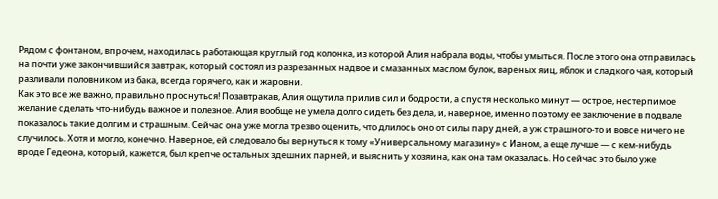Рядом с фонтаном, впрочем, находилась работающая круглый год колонка, из которой Алия набрала воды, чтобы умыться. После этого она отправилась на почти уже закончившийся завтрак, который состоял из разрезанных надвое и смазанных маслом булок, вареных яиц, яблок и сладкого чая, который разливали половником из бака, всегда горячего, как и жаровни.
Как это все же важно, правильно проснуться! Позавтракав, Алия ощутила прилив сил и бодрости, а спустя несколько минут — острое, нестерпимое желание сделать что-нибудь важное и полезное. Алия вообще не умела долго сидеть без дела, и, наверное, именно поэтому ее заключение в подвале показалось такие долгим и страшным. Сейчас она уже могла трезво оценить, что длилось оно от силы пару дней, а уж страшного-то и вовсе ничего не случилось. Хотя и могло, конечно. Наверное, ей следовало бы вернуться к тому «Универсальному магазину» с Ианом, а еще лучше — с кем-нибудь вроде Гедеона, который, кажется, был крепче остальных здешних парней, и выяснить у хозяина, как она там оказалась. Но сейчас это было уже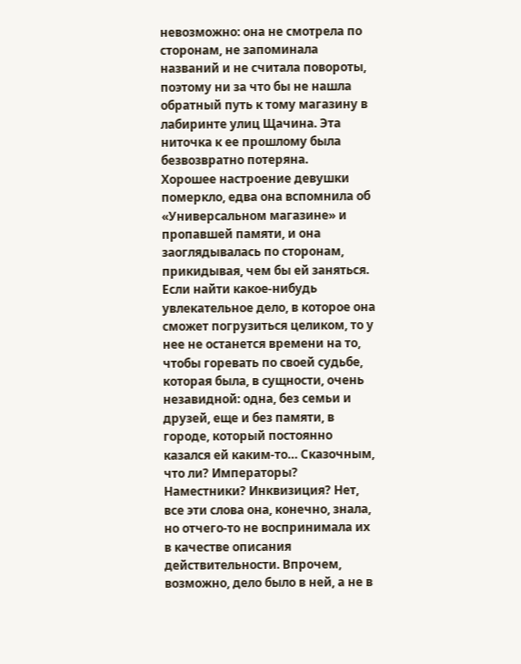невозможно: она не смотрела по сторонам, не запоминала названий и не считала повороты, поэтому ни за что бы не нашла обратный путь к тому магазину в лабиринте улиц Щачина. Эта ниточка к ее прошлому была безвозвратно потеряна.
Хорошее настроение девушки померкло, едва она вспомнила об «Универсальном магазине» и пропавшей памяти, и она заоглядывалась по сторонам, прикидывая, чем бы ей заняться. Если найти какое-нибудь увлекательное дело, в которое она сможет погрузиться целиком, то у нее не останется времени на то, чтобы горевать по своей судьбе, которая была, в сущности, очень незавидной: одна, без семьи и друзей, еще и без памяти, в городе, который постоянно казался ей каким-то… Сказочным, что ли? Императоры? Наместники? Инквизиция? Нет, все эти слова она, конечно, знала, но отчего-то не воспринимала их в качестве описания действительности. Впрочем, возможно, дело было в ней, а не в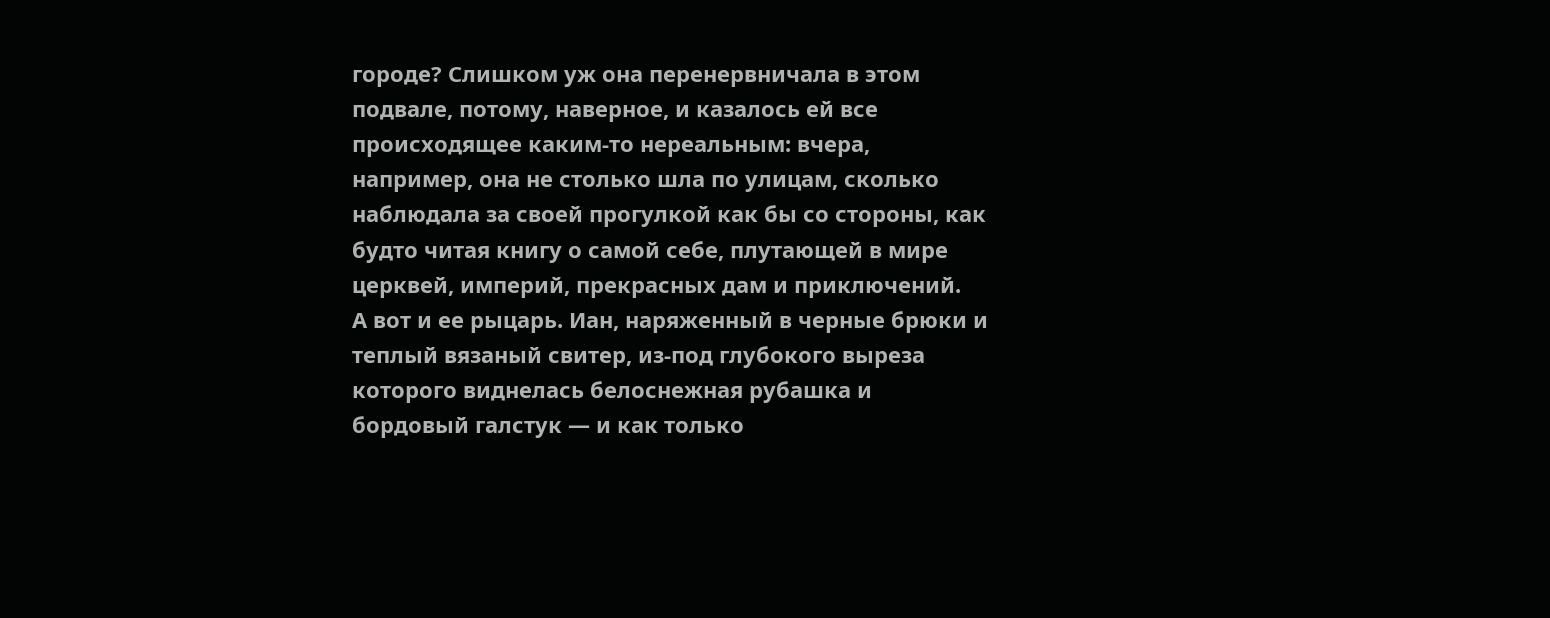городе? Слишком уж она перенервничала в этом подвале, потому, наверное, и казалось ей все происходящее каким-то нереальным: вчера, например, она не столько шла по улицам, сколько наблюдала за своей прогулкой как бы со стороны, как будто читая книгу о самой себе, плутающей в мире церквей, империй, прекрасных дам и приключений.
А вот и ее рыцарь. Иан, наряженный в черные брюки и теплый вязаный свитер, из-под глубокого выреза которого виднелась белоснежная рубашка и бордовый галстук — и как только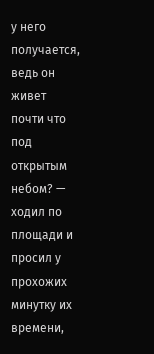у него получается, ведь он живет почти что под открытым небом? — ходил по площади и просил у прохожих минутку их времени,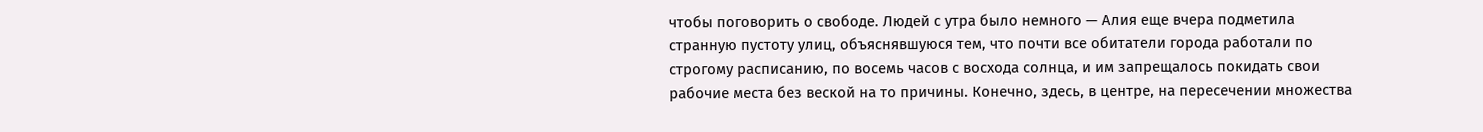чтобы поговорить о свободе. Людей с утра было немного — Алия еще вчера подметила странную пустоту улиц, объяснявшуюся тем, что почти все обитатели города работали по строгому расписанию, по восемь часов с восхода солнца, и им запрещалось покидать свои рабочие места без веской на то причины. Конечно, здесь, в центре, на пересечении множества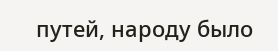путей, народу было